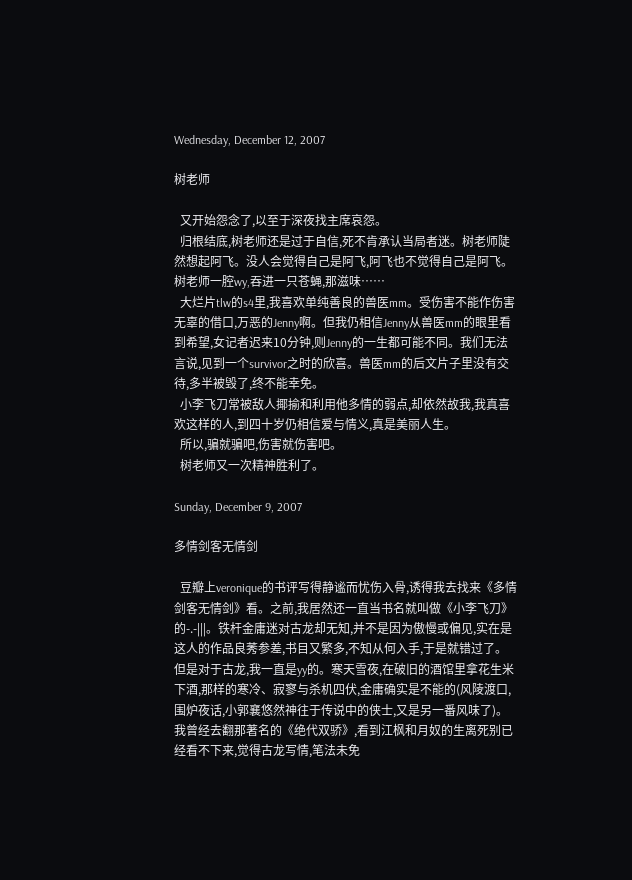Wednesday, December 12, 2007

树老师

  又开始怨念了,以至于深夜找主席哀怨。
  归根结底,树老师还是过于自信,死不肯承认当局者迷。树老师陡然想起阿飞。没人会觉得自己是阿飞,阿飞也不觉得自己是阿飞。树老师一腔wy,吞进一只苍蝇,那滋味……
  大烂片tlw的s4里,我喜欢单纯善良的兽医mm。受伤害不能作伤害无辜的借口,万恶的Jenny啊。但我仍相信Jenny从兽医mm的眼里看到希望,女记者迟来10分钟,则Jenny的一生都可能不同。我们无法言说,见到一个survivor之时的欣喜。兽医mm的后文片子里没有交待,多半被毁了,终不能幸免。
  小李飞刀常被敌人揶揄和利用他多情的弱点,却依然故我,我真喜欢这样的人,到四十岁仍相信爱与情义,真是美丽人生。
  所以,骗就骗吧,伤害就伤害吧。
  树老师又一次精神胜利了。

Sunday, December 9, 2007

多情剑客无情剑

  豆瓣上veronique的书评写得静谧而忧伤入骨,诱得我去找来《多情剑客无情剑》看。之前,我居然还一直当书名就叫做《小李飞刀》的-.-|||。铁杆金庸迷对古龙却无知,并不是因为傲慢或偏见,实在是这人的作品良莠参差,书目又繁多,不知从何入手,于是就错过了。但是对于古龙,我一直是yy的。寒天雪夜,在破旧的酒馆里拿花生米下酒,那样的寒冷、寂寥与杀机四伏,金庸确实是不能的(风陵渡口,围炉夜话,小郭襄悠然神往于传说中的侠士,又是另一番风味了)。我曾经去翻那著名的《绝代双骄》,看到江枫和月奴的生离死别已经看不下来,觉得古龙写情,笔法未免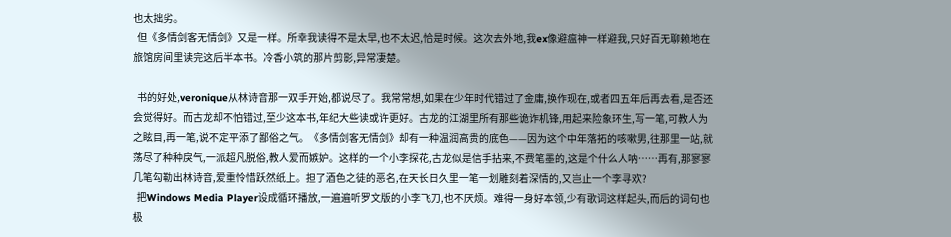也太拙劣。
  但《多情剑客无情剑》又是一样。所幸我读得不是太早,也不太迟,恰是时候。这次去外地,我ex像避瘟神一样避我,只好百无聊赖地在旅馆房间里读完这后半本书。冷香小筑的那片剪影,异常凄楚。

  书的好处,veronique从林诗音那一双手开始,都说尽了。我常常想,如果在少年时代错过了金庸,换作现在,或者四五年后再去看,是否还会觉得好。而古龙却不怕错过,至少这本书,年纪大些读或许更好。古龙的江湖里所有那些诡诈机锋,用起来险象环生,写一笔,可教人为之眩目,再一笔,说不定平添了鄙俗之气。《多情剑客无情剑》却有一种温润高贵的底色——因为这个中年落拓的咳嗽男,往那里一站,就荡尽了种种戾气,一派超凡脱俗,教人爱而嫉妒。这样的一个小李探花,古龙似是信手拈来,不费笔墨的,这是个什么人呐……再有,那寥寥几笔勾勒出林诗音,爱重怜惜跃然纸上。担了酒色之徒的恶名,在天长日久里一笔一划雕刻着深情的,又岂止一个李寻欢?
  把Windows Media Player设成循环播放,一遍遍听罗文版的小李飞刀,也不厌烦。难得一身好本领,少有歌词这样起头,而后的词句也极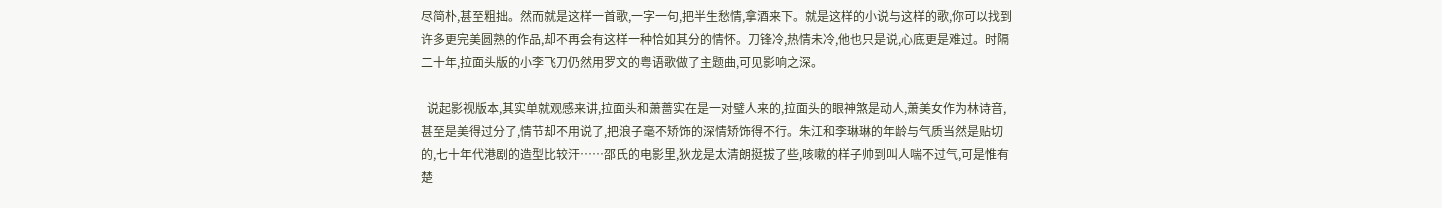尽简朴,甚至粗拙。然而就是这样一首歌,一字一句,把半生愁情,拿酒来下。就是这样的小说与这样的歌,你可以找到许多更完美圆熟的作品,却不再会有这样一种恰如其分的情怀。刀锋冷,热情未冷,他也只是说,心底更是难过。时隔二十年,拉面头版的小李飞刀仍然用罗文的粤语歌做了主题曲,可见影响之深。

  说起影视版本,其实单就观感来讲,拉面头和萧蔷实在是一对璧人来的,拉面头的眼神煞是动人,萧美女作为林诗音,甚至是美得过分了,情节却不用说了,把浪子毫不矫饰的深情矫饰得不行。朱江和李琳琳的年龄与气质当然是贴切的,七十年代港剧的造型比较汗……邵氏的电影里,狄龙是太清朗挺拔了些,咳嗽的样子帅到叫人喘不过气,可是惟有楚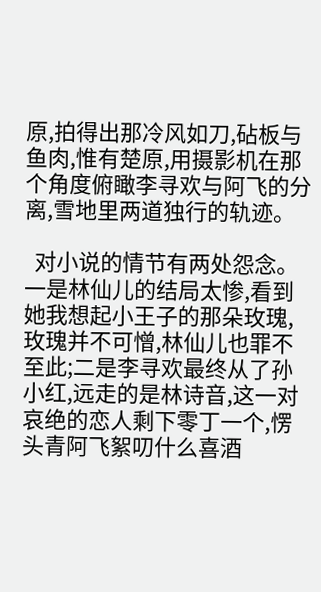原,拍得出那冷风如刀,砧板与鱼肉,惟有楚原,用摄影机在那个角度俯瞰李寻欢与阿飞的分离,雪地里两道独行的轨迹。

  对小说的情节有两处怨念。一是林仙儿的结局太惨,看到她我想起小王子的那朵玫瑰,玫瑰并不可憎,林仙儿也罪不至此;二是李寻欢最终从了孙小红,远走的是林诗音,这一对哀绝的恋人剩下零丁一个,愣头青阿飞絮叨什么喜酒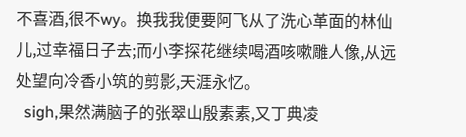不喜酒,很不wy。换我我便要阿飞从了洗心革面的林仙儿,过幸福日子去;而小李探花继续喝酒咳嗽雕人像,从远处望向冷香小筑的剪影,天涯永忆。
  sigh,果然满脑子的张翠山殷素素,又丁典凌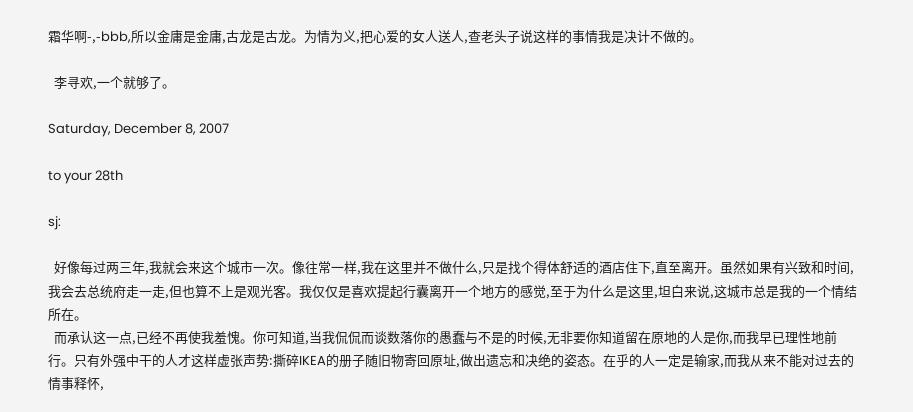霜华啊-,-bbb,所以金庸是金庸,古龙是古龙。为情为义,把心爱的女人送人,查老头子说这样的事情我是决计不做的。

  李寻欢,一个就够了。

Saturday, December 8, 2007

to your 28th

sj:

  好像每过两三年,我就会来这个城市一次。像往常一样,我在这里并不做什么,只是找个得体舒适的酒店住下,直至离开。虽然如果有兴致和时间,我会去总统府走一走,但也算不上是观光客。我仅仅是喜欢提起行囊离开一个地方的感觉,至于为什么是这里,坦白来说,这城市总是我的一个情结所在。
  而承认这一点,已经不再使我羞愧。你可知道,当我侃侃而谈数落你的愚蠢与不是的时候,无非要你知道留在原地的人是你,而我早已理性地前行。只有外强中干的人才这样虚张声势:撕碎IKEA的册子随旧物寄回原址,做出遗忘和决绝的姿态。在乎的人一定是输家,而我从来不能对过去的情事释怀,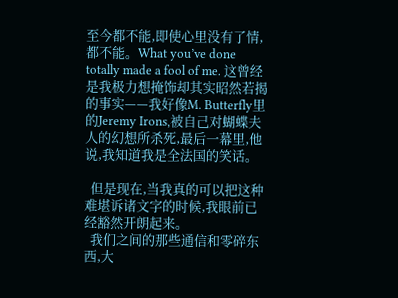至今都不能,即使心里没有了情,都不能。What you’ve done totally made a fool of me. 这曾经是我极力想掩饰却其实昭然若揭的事实——我好像M. Butterfly里的Jeremy Irons,被自己对蝴蝶夫人的幻想所杀死,最后一幕里,他说,我知道我是全法国的笑话。

  但是现在,当我真的可以把这种难堪诉诸文字的时候,我眼前已经豁然开朗起来。
  我们之间的那些通信和零碎东西,大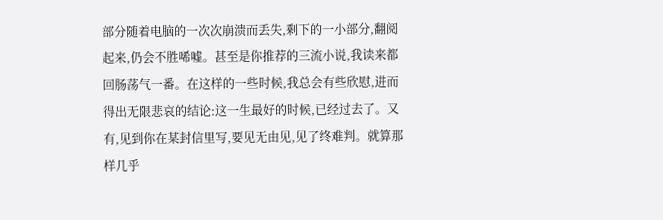部分随着电脑的一次次崩溃而丢失,剩下的一小部分,翻阅起来,仍会不胜唏嘘。甚至是你推荐的三流小说,我读来都回肠荡气一番。在这样的一些时候,我总会有些欣慰,进而得出无限悲哀的结论:这一生最好的时候,已经过去了。又有,见到你在某封信里写,要见无由见,见了终难判。就算那样几乎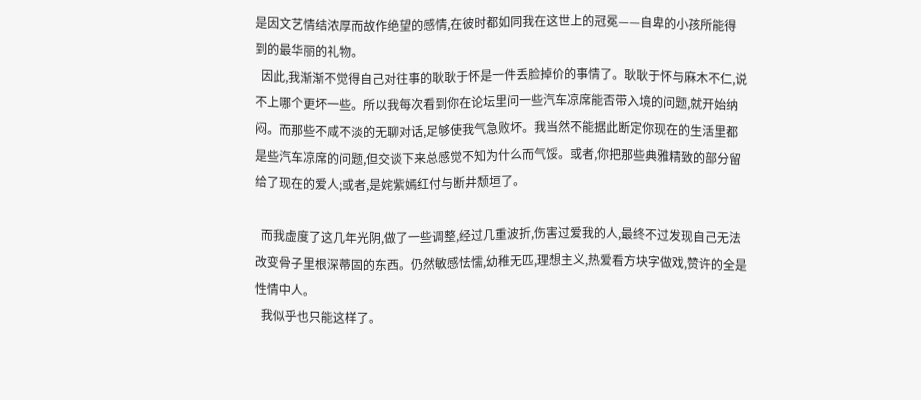是因文艺情结浓厚而故作绝望的感情,在彼时都如同我在这世上的冠冕——自卑的小孩所能得到的最华丽的礼物。
  因此,我渐渐不觉得自己对往事的耿耿于怀是一件丢脸掉价的事情了。耿耿于怀与麻木不仁,说不上哪个更坏一些。所以我每次看到你在论坛里问一些汽车凉席能否带入境的问题,就开始纳闷。而那些不咸不淡的无聊对话,足够使我气急败坏。我当然不能据此断定你现在的生活里都是些汽车凉席的问题,但交谈下来总感觉不知为什么而气馁。或者,你把那些典雅精致的部分留给了现在的爱人;或者,是姹紫嫣红付与断井颓垣了。

  而我虚度了这几年光阴,做了一些调整,经过几重波折,伤害过爱我的人,最终不过发现自己无法改变骨子里根深蒂固的东西。仍然敏感怯懦,幼稚无匹,理想主义,热爱看方块字做戏,赞许的全是性情中人。
  我似乎也只能这样了。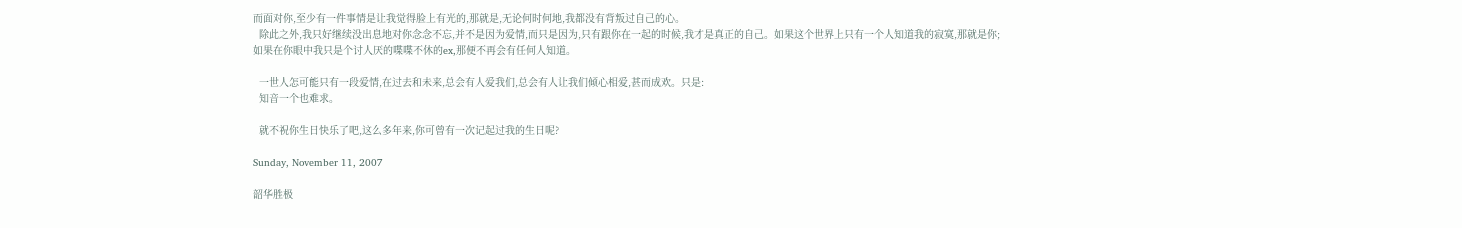而面对你,至少有一件事情是让我觉得脸上有光的,那就是,无论何时何地,我都没有背叛过自己的心。
  除此之外,我只好继续没出息地对你念念不忘,并不是因为爱情,而只是因为,只有跟你在一起的时候,我才是真正的自己。如果这个世界上只有一个人知道我的寂寞,那就是你;如果在你眼中我只是个讨人厌的喋喋不休的ex,那便不再会有任何人知道。

  一世人怎可能只有一段爱情,在过去和未来,总会有人爱我们,总会有人让我们倾心相爱,甚而成欢。只是:
  知音一个也难求。

  就不祝你生日快乐了吧,这么多年来,你可曾有一次记起过我的生日呢?

Sunday, November 11, 2007

韶华胜极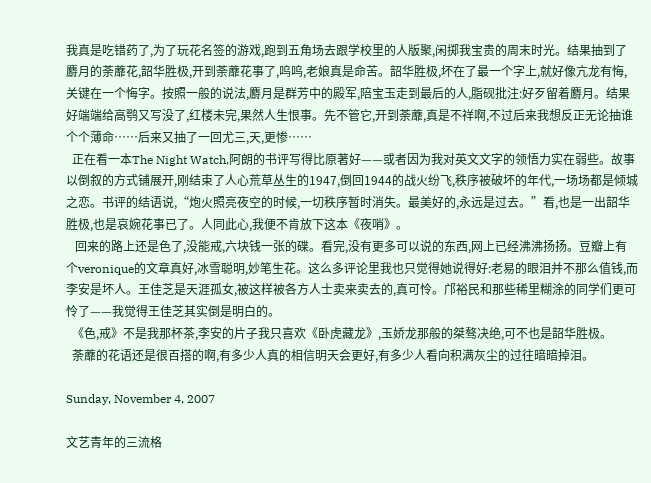我真是吃错药了,为了玩花名签的游戏,跑到五角场去跟学校里的人版聚,闲掷我宝贵的周末时光。结果抽到了麝月的荼蘼花,韶华胜极,开到荼蘼花事了,呜呜,老娘真是命苦。韶华胜极,坏在了最一个字上,就好像亢龙有悔,关键在一个悔字。按照一般的说法,麝月是群芳中的殿军,陪宝玉走到最后的人,脂砚批注:好歹留着麝月。结果好端端给高鹗又写没了,红楼未完,果然人生恨事。先不管它,开到荼蘼,真是不祥啊,不过后来我想反正无论抽谁个个薄命……后来又抽了一回尤三,天,更惨……
  正在看一本The Night Watch,阿朗的书评写得比原著好——或者因为我对英文文字的领悟力实在弱些。故事以倒叙的方式铺展开,刚结束了人心荒草丛生的1947,倒回1944的战火纷飞,秩序被破坏的年代,一场场都是倾城之恋。书评的结语说,“炮火照亮夜空的时候,一切秩序暂时消失。最美好的,永远是过去。”看,也是一出韶华胜极,也是哀婉花事已了。人同此心,我便不肯放下这本《夜哨》。
   回来的路上还是色了,没能戒,六块钱一张的碟。看完,没有更多可以说的东西,网上已经沸沸扬扬。豆瓣上有个veronique的文章真好,冰雪聪明,妙笔生花。这么多评论里我也只觉得她说得好:老易的眼泪并不那么值钱,而李安是坏人。王佳芝是天涯孤女,被这样被各方人士卖来卖去的,真可怜。邝裕民和那些稀里糊涂的同学们更可怜了——我觉得王佳芝其实倒是明白的。
  《色,戒》不是我那杯茶,李安的片子我只喜欢《卧虎藏龙》,玉娇龙那般的桀骜决绝,可不也是韶华胜极。
  荼蘼的花语还是很百搭的啊,有多少人真的相信明天会更好,有多少人看向积满灰尘的过往暗暗掉泪。

Sunday, November 4, 2007

文艺青年的三流格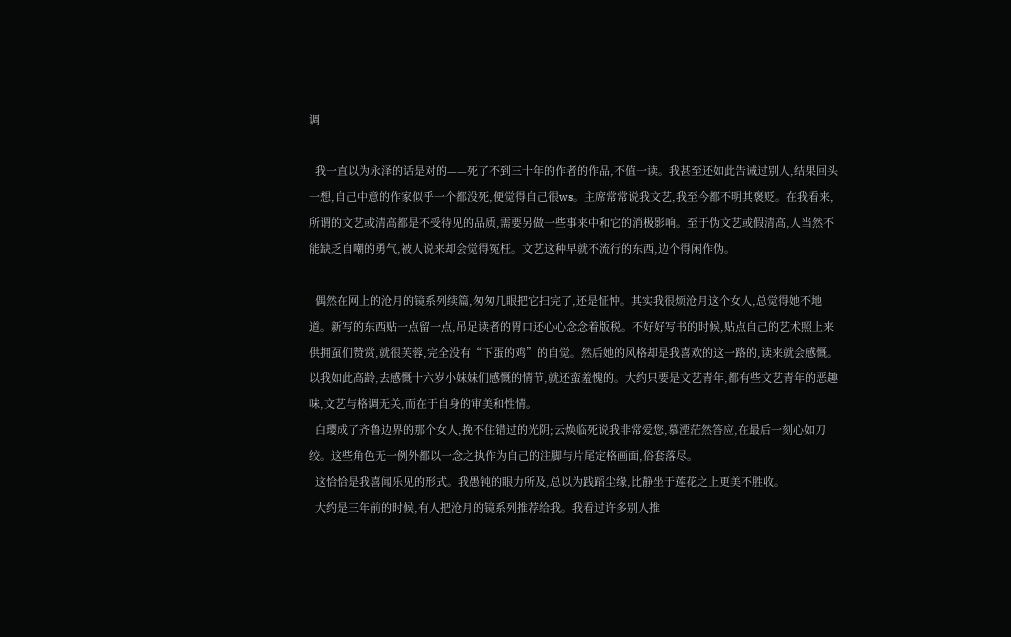调

  我一直以为永泽的话是对的——死了不到三十年的作者的作品,不值一读。我甚至还如此告诫过别人,结果回头一想,自己中意的作家似乎一个都没死,便觉得自己很ws。主席常常说我文艺,我至今都不明其褒贬。在我看来,所谓的文艺或清高都是不受待见的品质,需要另做一些事来中和它的消极影响。至于伪文艺或假清高,人当然不能缺乏自嘲的勇气,被人说来却会觉得冤枉。文艺这种早就不流行的东西,边个得闲作伪。

  偶然在网上的沧月的镜系列续篇,匆匆几眼把它扫完了,还是怔忡。其实我很烦沧月这个女人,总觉得她不地道。新写的东西贴一点留一点,吊足读者的胃口还心心念念着版税。不好好写书的时候,贴点自己的艺术照上来供拥虿们赞赏,就很芙蓉,完全没有“下蛋的鸡”的自觉。然后她的风格却是我喜欢的这一路的,读来就会感慨。以我如此高龄,去感慨十六岁小妹妹们感慨的情节,就还蛮羞愧的。大约只要是文艺青年,都有些文艺青年的恶趣味,文艺与格调无关,而在于自身的审美和性情。
  白璎成了齐鲁边界的那个女人,挽不住错过的光阴;云焕临死说我非常爱您,慕湮茫然答应,在最后一刻心如刀绞。这些角色无一例外都以一念之执作为自己的注脚与片尾定格画面,俗套落尽。
  这恰恰是我喜闻乐见的形式。我愚钝的眼力所及,总以为践蹈尘缘,比静坐于莲花之上更美不胜收。
  大约是三年前的时候,有人把沧月的镜系列推荐给我。我看过许多别人推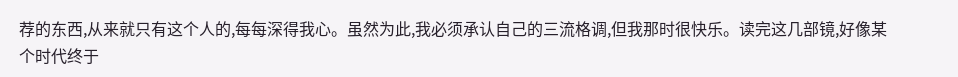荐的东西,从来就只有这个人的,每每深得我心。虽然为此,我必须承认自己的三流格调,但我那时很快乐。读完这几部镜,好像某个时代终于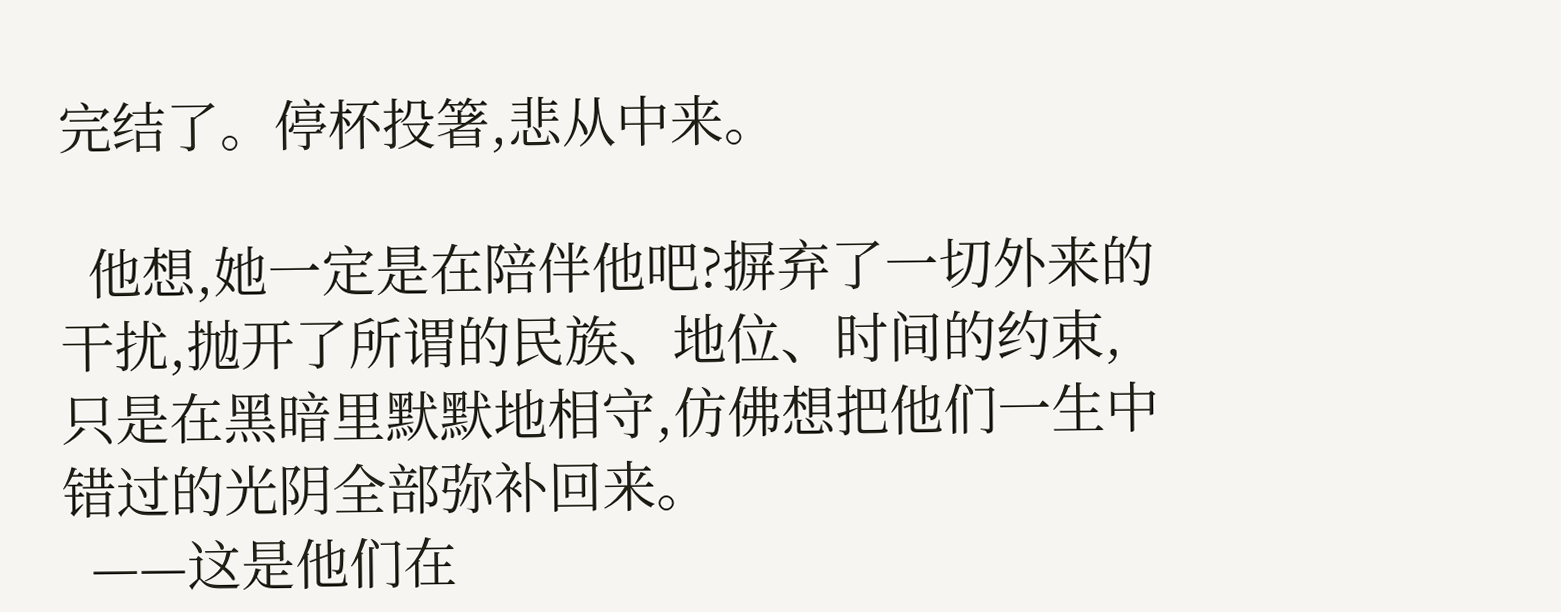完结了。停杯投箸,悲从中来。

  他想,她一定是在陪伴他吧?摒弃了一切外来的干扰,抛开了所谓的民族、地位、时间的约束,只是在黑暗里默默地相守,仿佛想把他们一生中错过的光阴全部弥补回来。
  ——这是他们在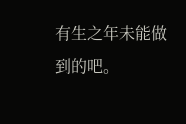有生之年未能做到的吧。